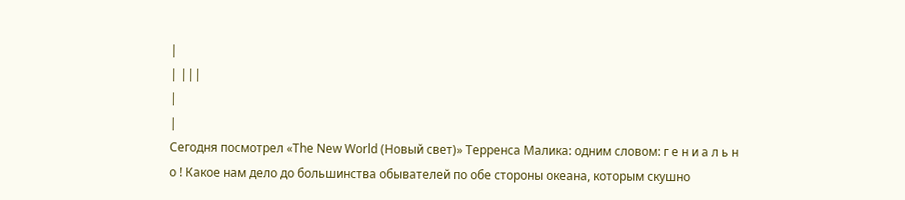|
| |||
|
|
Сегодня посмотрел «The New World (Новый свет)» Терренса Малика: одним словом: г е н и а л ь н о ! Какое нам дело до большинства обывателей по обе стороны океана, которым скушно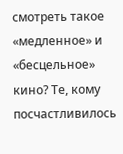смотреть такое «медленное» и «бесцельное» кино? Те, кому посчастливилось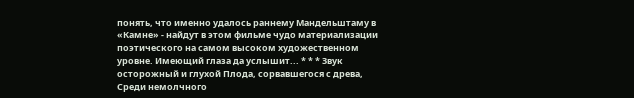понять, что именно удалось раннему Мандельштаму в «Камне» - найдут в этом фильме чудо материализации поэтического на самом высоком художественном уровне. Имеющий глаза да услышит... * * * Звук осторожный и глухой Плода, сорвавшегося с древа, Среди немолчного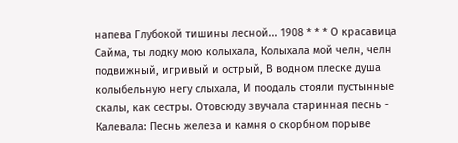напева Глубокой тишины лесной... 1908 * * * О красавица Сайма, ты лодку мою колыхала, Колыхала мой челн, челн подвижный, игривый и острый, В водном плеске душа колыбельную негу слыхала, И поодаль стояли пустынные скалы, как сестры. Отовсюду звучала старинная песнь - Калевала: Песнь железа и камня о скорбном порыве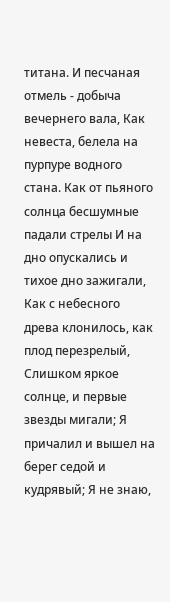титана. И песчаная отмель - добыча вечернего вала, Как невеста, белела на пурпуре водного стана. Как от пьяного солнца бесшумные падали стрелы И на дно опускались и тихое дно зажигали, Как с небесного древа клонилось, как плод перезрелый, Слишком яркое солнце, и первые звезды мигали; Я причалил и вышел на берег седой и кудрявый; Я не знаю,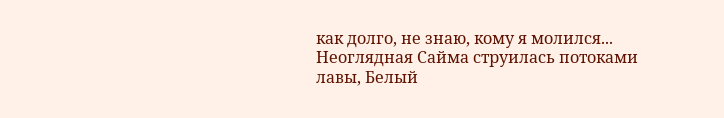как долго, не знаю, кому я молился... Неоглядная Сайма струилась потоками лавы, Белый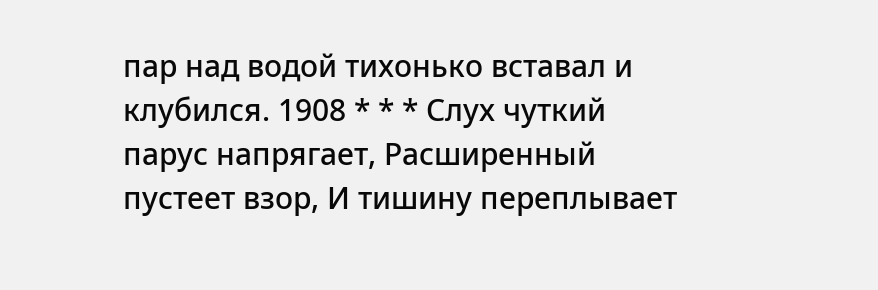пар над водой тихонько вставал и клубился. 1908 * * * Слух чуткий парус напрягает, Расширенный пустеет взор, И тишину переплывает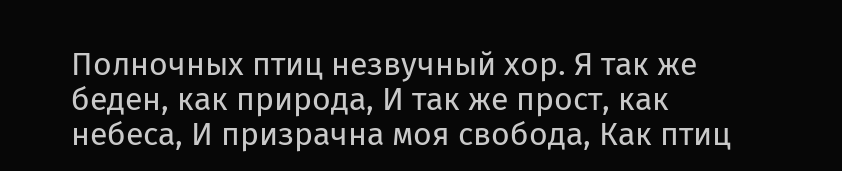Полночных птиц незвучный хор. Я так же беден, как природа, И так же прост, как небеса, И призрачна моя свобода, Как птиц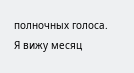полночных голоса. Я вижу месяц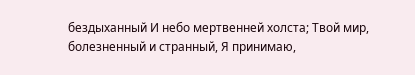бездыханный И небо мертвенней холста; Твой мир, болезненный и странный, Я принимаю,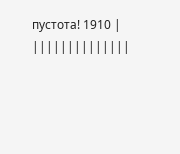пустота! 1910 |
||||||||||||||